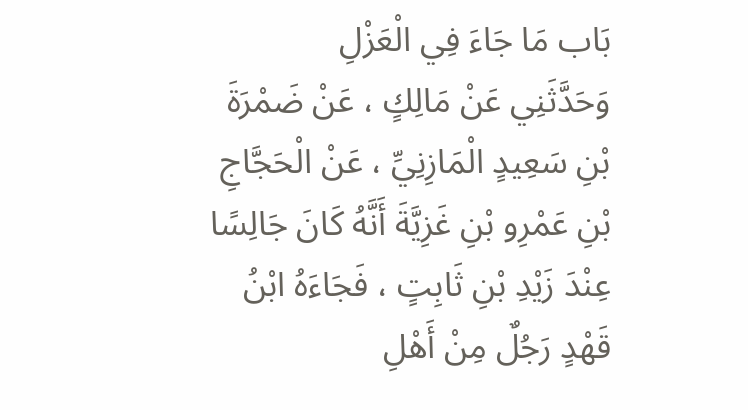بَاب مَا جَاءَ فِي الْعَزْلِ
وَحَدَّثَنِي عَنْ مَالِكٍ ، عَنْ ضَمْرَةَ بْنِ سَعِيدٍ الْمَازِنِيِّ ، عَنْ الْحَجَّاجِ بْنِ عَمْرِو بْنِ غَزِيَّةَ أَنَّهُ كَانَ جَالِسًا عِنْدَ زَيْدِ بْنِ ثَابِتٍ ، فَجَاءَهُ ابْنُ قَهْدٍ رَجُلٌ مِنْ أَهْلِ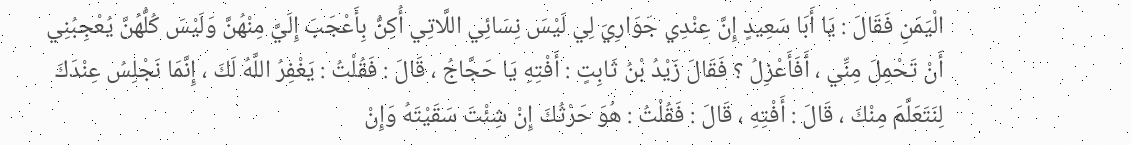الْيَمَنِ فَقَالَ : يَا أَبَا سَعِيدٍ إِنَّ عِنْدِي جَوَارِيَ لِي لَيْسَ نِسَائِي اللَّاتِي أُكِنُّ بِأَعْجَبَ إِلَيَّ مِنْهُنَّ وَلَيْسَ كُلُّهُنَّ يُعْجِبُنِي أَنْ تَحْمِلَ مِنِّي ، أَفَأَعْزِلُ ؟ فَقَالَ زَيْدُ بْنُ ثَابِتٍ : أَفْتِهِ يَا حَجَّاجُ ، قَالَ : فَقُلْتُ : يَغْفِرُ اللَّهُ لَكَ ، إِنَّمَا نَجْلِسُ عِنْدَكَ لِنَتَعَلَّمَ مِنْكَ ، قَالَ : أَفْتِهِ ، قَالَ : فَقُلْتُ : هُوَ حَرْثُكَ إِنْ شِئْتَ سَقَيْتَهُ وَإِنْ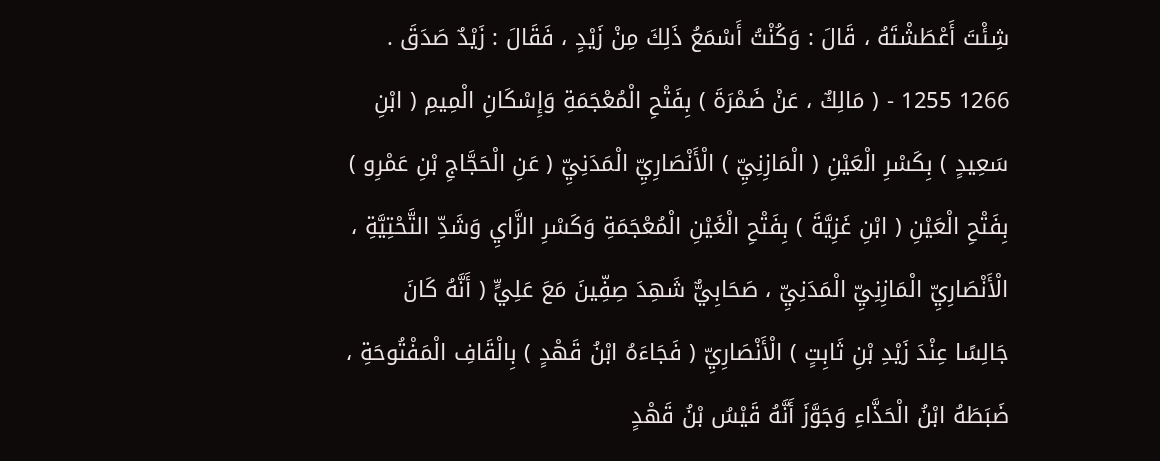شِئْتَ أَعْطَشْتَهُ ، قَالَ : وَكُنْتُ أَسْمَعُ ذَلِكَ مِنْ زَيْدٍ ، فَقَالَ : زَيْدٌ صَدَقَ . 1266 1255 - ( مَالِكٌ ، عَنْ ضَمْرَةَ ) بِفَتْحِ الْمُعْجَمَةِ وَإِسْكَانِ الْمِيمِ ( ابْنِ سَعِيدٍ ) بِكَسْرِ الْعَيْنِ ( الْمَازِنِيِّ ) الْأَنْصَارِيِّ الْمَدَنِيِّ ( عَنِ الْحَجَّاجِ بْنِ عَمْرِو ) بِفَتْحِ الْعَيْنِ ( ابْنِ غَزِيَّةَ ) بِفَتْحِ الْغَيْنِ الْمُعْجَمَةِ وَكَسْرِ الزَّايِ وَشَدِّ التَّحْتِيَّةِ ، الْأَنْصَارِيِّ الْمَازِنِيِّ الْمَدَنِيِّ ، صَحَابِيٌّ شَهِدَ صِفِّينَ مَعَ عَلِيٍّ ( أَنَّهُ كَانَ جَالِسًا عِنْدَ زَيْدِ بْنِ ثَابِتٍ ) الْأَنْصَارِيِّ ( فَجَاءَهُ ابْنُ قَهْدٍ ) بِالْقَافِ الْمَفْتُوحَةِ ، ضَبَطَهُ ابْنُ الْحَذَّاءِ وَجَوَّزَ أَنَّهُ قَيْسُ بْنُ قَهْدٍ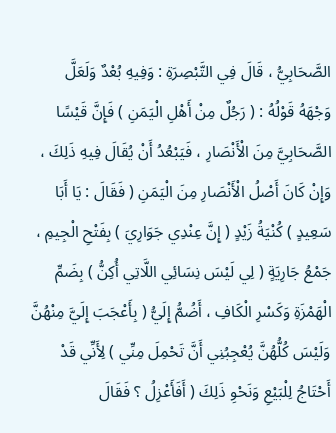الصَّحَابِيُّ ، قَالَ فِي التَّبْصِرَةِ : وَفِيهِ بُعْدٌ وَلَعَلَّ وَجْهَهُ قَوْلُهُ : ( رَجُلٌ مِنْ أَهْلِ الْيَمَنِ ) فَإِنَّ قَيْسًا الصَّحَابِيَّ مِنَ الْأَنْصَارِ ، فَيَبْعُدُ أَنْ يُقَالَ فِيهِ ذَلِكَ ، وَإِنْ كَانَ أَصْلُ الْأَنْصَارِ مِنَ الْيَمَنِ ( فَقَالَ : يَا أَبَا سَعِيدٍ ) كُنْيَةُ زَيْدٍ ( إِنَّ عِنْدِي جَوَارِيَ ) بِفَتْحِ الْجِيمِ ، جَمْعُ جَارِيَةٍ ( لِي لَيْسَ نِسَائِي اللَّاتِي أُكِنُّ ) بِضَمِّ الْهَمْزَةِ وَكَسْرِ الْكَافِ ، أَضُمُّ إِلَيُّ ( بِأَعْجَبَ إِلَيَّ مِنْهُنَّ وَلَيْسَ كُلُّهُنَّ يُعْجِبُنِي أَنَّ تَحْمِلَ مِنِّي ) لِأَنِّي قَدْ أَحْتَاجُ لِلْبَيْعِ وَنَحْوِ ذَلِكَ ( أَفَأَعْزِلُ ؟ فَقَالَ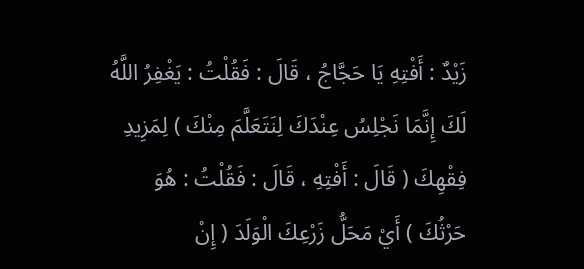زَيْدٌ : أَفْتِهِ يَا حَجَّاجُ ، قَالَ : فَقُلْتُ : يَغْفِرُ اللَّهُ لَكَ إِنَّمَا نَجْلِسُ عِنْدَكَ لِنَتَعَلَّمَ مِنْكَ ) لِمَزِيدِ فِقْهِكَ ( قَالَ : أَفْتِهِ ، قَالَ : فَقُلْتُ : هُوَ حَرْثُكَ ) أَيْ مَحَلُّ زَرْعِكَ الْوَلَدَ ( إِنْ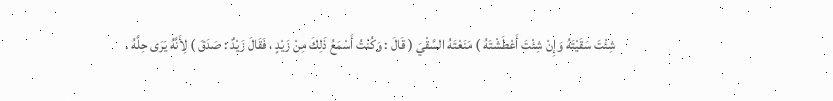شِئْتَ سَقَيْتَهُ وَإِنْ شِئْتَ أَعْطَشْتَهُ ) مَنَعْتَهُ السَّقْيَ ( قَالَ : وَكُنْتُ أَسْمَعُ ذَلِكَ مِنْ زَيْدٍ ، فَقَالَ زَيْدٌ : صَدَقَ ) لِأَنَّهُ يَرَى حِلَّهُ .